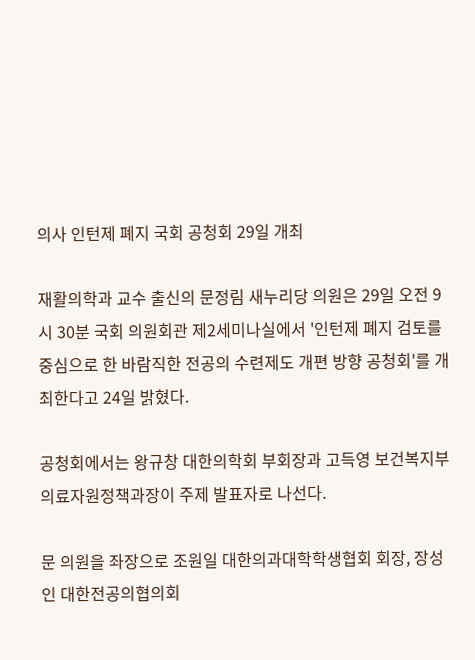의사 인턴제 폐지 국회 공청회 29일 개최

재활의학과 교수 출신의 문정림 새누리당 의원은 29일 오전 9시 30분 국회 의원회관 제2세미나실에서 '인턴제 폐지 검토를 중심으로 한 바람직한 전공의 수련제도 개편 방향 공청회'를 개최한다고 24일 밝혔다.

공청회에서는 왕규창 대한의학회 부회장과 고득영 보건복지부 의료자원정책과장이 주제 발표자로 나선다.

문 의원을 좌장으로 조원일 대한의과대학학생협회 회장, 장성인 대한전공의협의회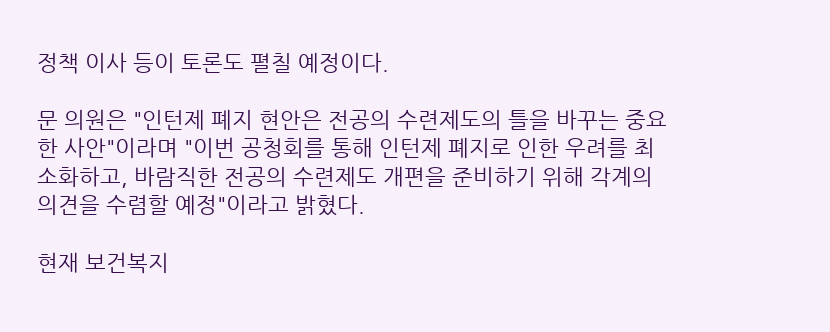정책 이사 등이 토론도 펼칠 예정이다.

문 의원은 "인턴제 폐지 현안은 전공의 수련제도의 틀을 바꾸는 중요한 사안"이라며 "이번 공청회를 통해 인턴제 폐지로 인한 우려를 최소화하고, 바람직한 전공의 수련제도 개편을 준비하기 위해 각계의 의견을 수렴할 예정"이라고 밝혔다.

현재 보건복지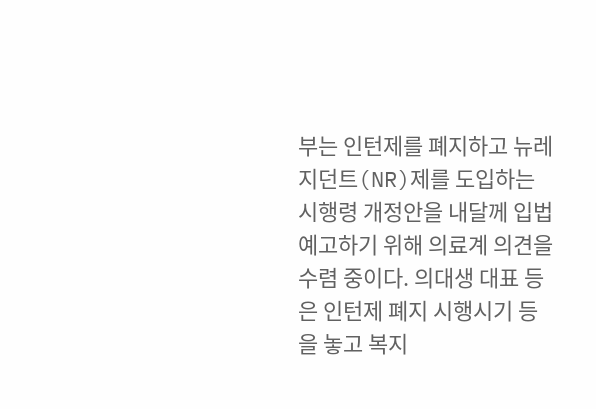부는 인턴제를 폐지하고 뉴레지던트(NR)제를 도입하는 시행령 개정안을 내달께 입법 예고하기 위해 의료계 의견을 수렴 중이다. 의대생 대표 등은 인턴제 폐지 시행시기 등을 놓고 복지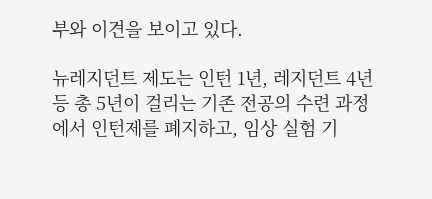부와 이견을 보이고 있다.

뉴레지던트 제도는 인턴 1년, 레지던트 4년 등 총 5년이 걸리는 기존 전공의 수련 과정에서 인턴제를 폐지하고, 임상 실험 기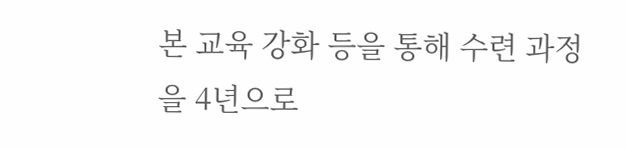본 교육 강화 등을 통해 수련 과정을 4년으로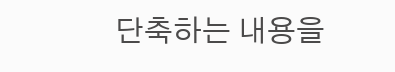단축하는 내용을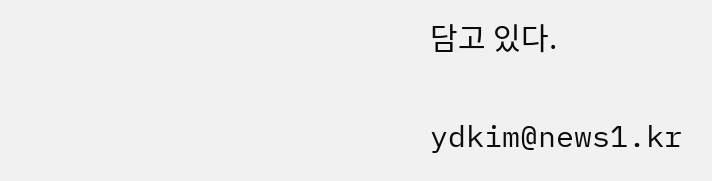담고 있다.

ydkim@news1.kr